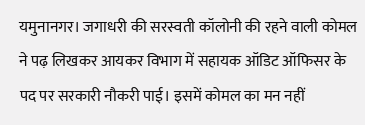यमुनानगर। जगाधरी की सरस्वती कॉलोनी की रहने वाली कोमल ने पढ़ लिखकर आयकर विभाग में सहायक ऑडिट ऑफिसर के पद पर सरकारी नौकरी पाई। इसमें कोमल का मन नहीं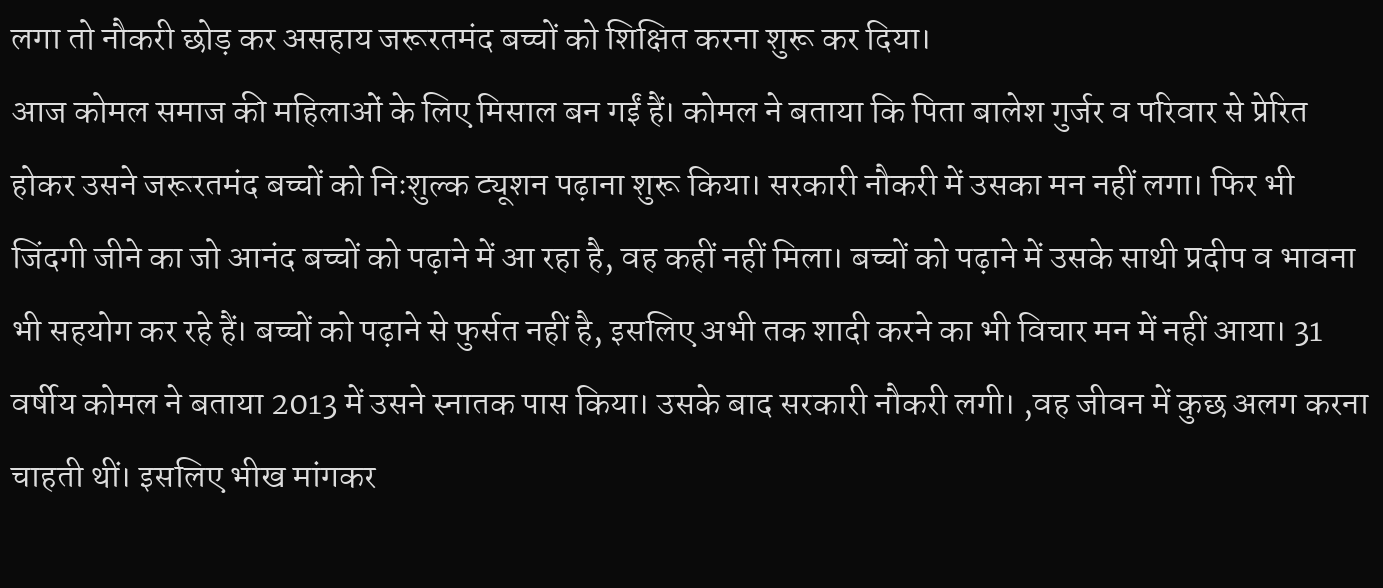लगा तो नौकरी छोड़ कर असहाय जरूरतमंद बच्चों को शिक्षित करना शुरू कर दिया।
आज कोमल समाज की महिलाओं के लिए मिसाल बन गईं हैं। कोमल ने बताया कि पिता बालेश गुर्जर व परिवार से प्रेरित होकर उसने जरूरतमंद बच्चों को निःशुल्क ट्यूशन पढ़ाना शुरू किया। सरकारी नौकरी में उसका मन नहीं लगा। फिर भी जिंदगी जीने का जो आनंद बच्चों को पढ़ाने में आ रहा है, वह कहीं नहीं मिला। बच्चों को पढ़ाने में उसके साथी प्रदीप व भावना भी सहयोग कर रहे हैं। बच्चों को पढ़ाने से फुर्सत नहीं है, इसलिए अभी तक शादी करने का भी विचार मन में नहीं आया। 31 वर्षीय कोमल ने बताया 2013 में उसने स्नातक पास किया। उसके बाद सरकारी नौकरी लगी। ,वह जीवन में कुछ अलग करना चाहती थीं। इसलिए भीख मांगकर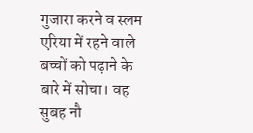गुजारा करने व स्लम एरिया में रहने वाले बच्चों को पढ़ाने के बारे में सोचा। वह सुबह नौ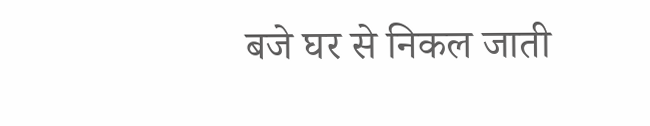बजे घर से निकल जाती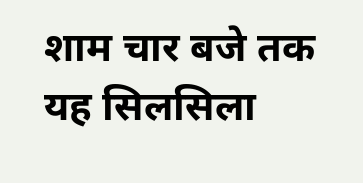शाम चार बजे तक यह सिलसिला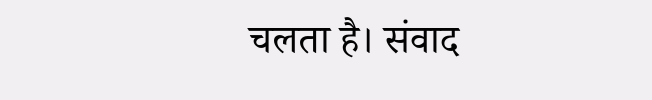चलता है। संवाद